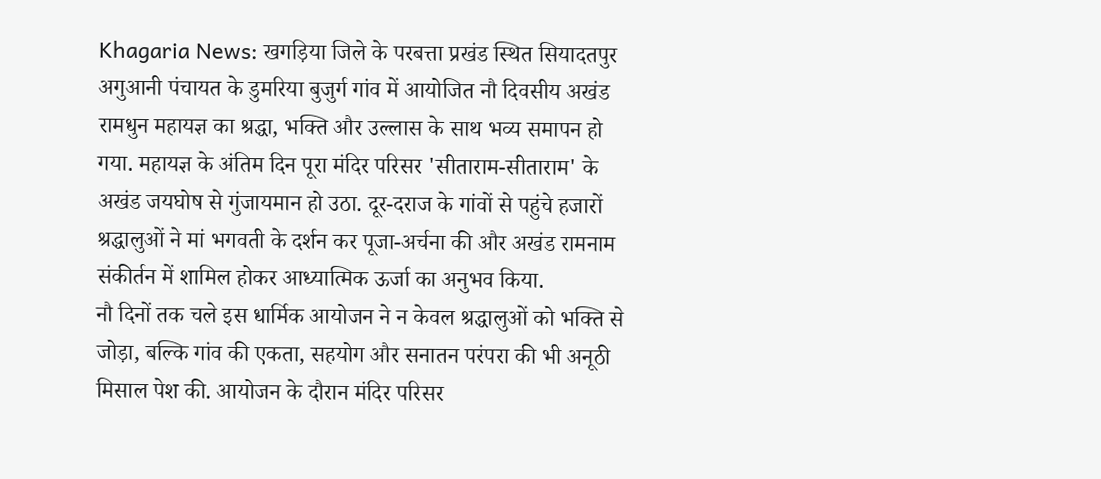Khagaria News: खगड़िया जिले के परबत्ता प्रखंड स्थित सियादतपुर अगुआनी पंचायत के डुमरिया बुजुर्ग गांव में आयोजित नौ दिवसीय अखंड रामधुन महायज्ञ का श्रद्धा, भक्ति और उल्लास के साथ भव्य समापन हो गया. महायज्ञ के अंतिम दिन पूरा मंदिर परिसर 'सीताराम-सीताराम' के अखंड जयघोष से गुंजायमान हो उठा. दूर-दराज के गांवों से पहुंचे हजारों श्रद्धालुओं ने मां भगवती के दर्शन कर पूजा-अर्चना की और अखंड रामनाम संकीर्तन में शामिल होकर आध्यात्मिक ऊर्जा का अनुभव किया.
नौ दिनों तक चले इस धार्मिक आयोजन ने न केवल श्रद्धालुओं को भक्ति से जोड़ा, बल्कि गांव की एकता, सहयोग और सनातन परंपरा की भी अनूठी मिसाल पेश की. आयोजन के दौरान मंदिर परिसर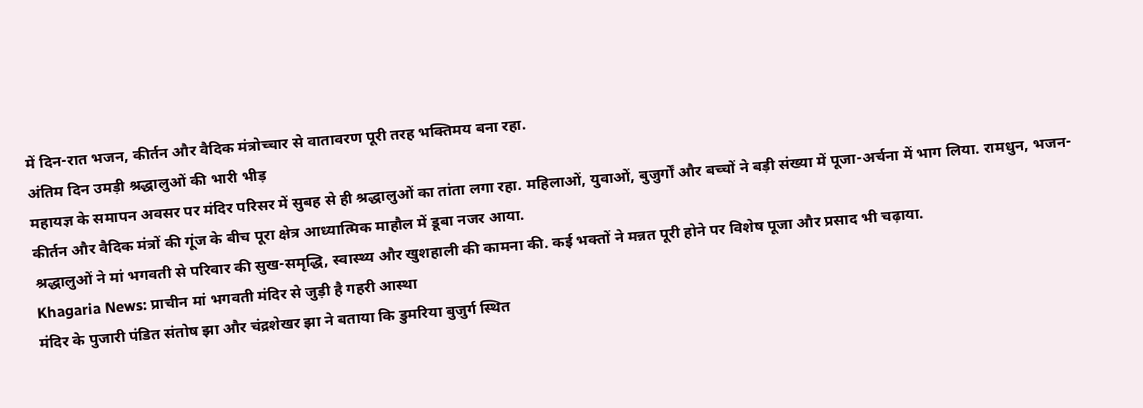में दिन-रात भजन, कीर्तन और वैदिक मंत्रोच्चार से वातावरण पूरी तरह भक्तिमय बना रहा.
अंतिम दिन उमड़ी श्रद्धालुओं की भारी भीड़
महायज्ञ के समापन अवसर पर मंदिर परिसर में सुबह से ही श्रद्धालुओं का तांता लगा रहा. महिलाओं, युवाओं, बुजुर्गों और बच्चों ने बड़ी संख्या में पूजा-अर्चना में भाग लिया. रामधुन, भजन-कीर्तन और वैदिक मंत्रों की गूंज के बीच पूरा क्षेत्र आध्यात्मिक माहौल में डूबा नजर आया.
श्रद्धालुओं ने मां भगवती से परिवार की सुख-समृद्धि, स्वास्थ्य और खुशहाली की कामना की. कई भक्तों ने मन्नत पूरी होने पर विशेष पूजा और प्रसाद भी चढ़ाया.
Khagaria News: प्राचीन मां भगवती मंदिर से जुड़ी है गहरी आस्था
मंदिर के पुजारी पंडित संतोष झा और चंद्रशेखर झा ने बताया कि डुमरिया बुजुर्ग स्थित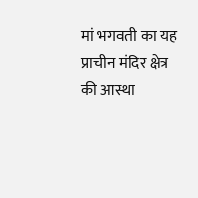मां भगवती का यह प्राचीन मंदिर क्षेत्र की आस्था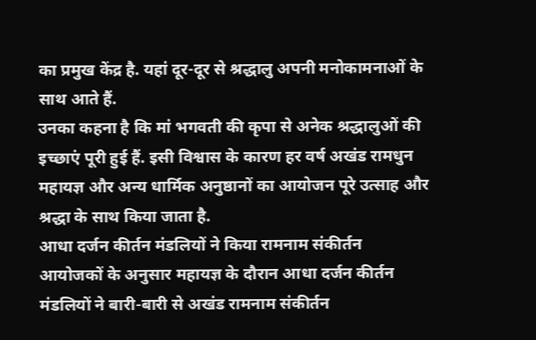का प्रमुख केंद्र है. यहां दूर-दूर से श्रद्धालु अपनी मनोकामनाओं के साथ आते हैं.
उनका कहना है कि मां भगवती की कृपा से अनेक श्रद्धालुओं की इच्छाएं पूरी हुई हैं. इसी विश्वास के कारण हर वर्ष अखंड रामधुन महायज्ञ और अन्य धार्मिक अनुष्ठानों का आयोजन पूरे उत्साह और श्रद्धा के साथ किया जाता है.
आधा दर्जन कीर्तन मंडलियों ने किया रामनाम संकीर्तन
आयोजकों के अनुसार महायज्ञ के दौरान आधा दर्जन कीर्तन मंडलियों ने बारी-बारी से अखंड रामनाम संकीर्तन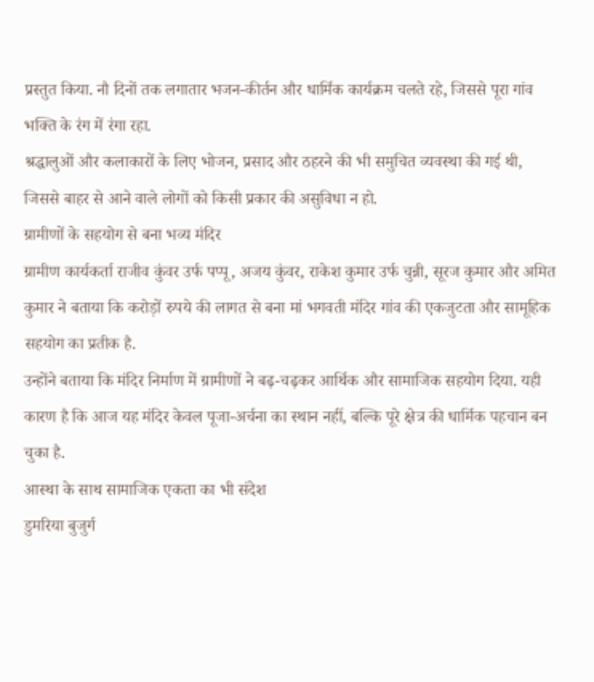प्रस्तुत किया. नौ दिनों तक लगातार भजन-कीर्तन और धार्मिक कार्यक्रम चलते रहे, जिससे पूरा गांव भक्ति के रंग में रंगा रहा.
श्रद्धालुओं और कलाकारों के लिए भोजन, प्रसाद और ठहरने की भी समुचित व्यवस्था की गई थी, जिससे बाहर से आने वाले लोगों को किसी प्रकार की असुविधा न हो.
ग्रामीणों के सहयोग से बना भव्य मंदिर
ग्रामीण कार्यकर्ता राजीव कुंवर उर्फ पप्पू, अजय कुंवर, राकेश कुमार उर्फ चुन्नी, सूरज कुमार और अमित कुमार ने बताया कि करोड़ों रुपये की लागत से बना मां भगवती मंदिर गांव की एकजुटता और सामूहिक सहयोग का प्रतीक है.
उन्होंने बताया कि मंदिर निर्माण में ग्रामीणों ने बढ़-चढ़कर आर्थिक और सामाजिक सहयोग दिया. यही कारण है कि आज यह मंदिर केवल पूजा-अर्चना का स्थान नहीं, बल्कि पूरे क्षेत्र की धार्मिक पहचान बन चुका है.
आस्था के साथ सामाजिक एकता का भी संदेश
डुमरिया बुजुर्ग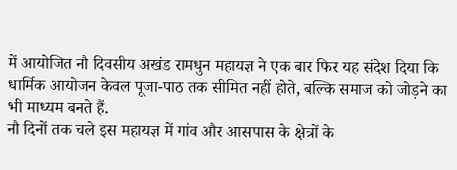में आयोजित नौ दिवसीय अखंड रामधुन महायज्ञ ने एक बार फिर यह संदेश दिया कि धार्मिक आयोजन केवल पूजा-पाठ तक सीमित नहीं होते, बल्कि समाज को जोड़ने का भी माध्यम बनते हैं.
नौ दिनों तक चले इस महायज्ञ में गांव और आसपास के क्षेत्रों के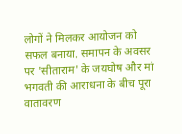लोगों ने मिलकर आयोजन को सफल बनाया. समापन के अवसर पर 'सीताराम' के जयघोष और मां भगवती की आराधना के बीच पूरा वातावरण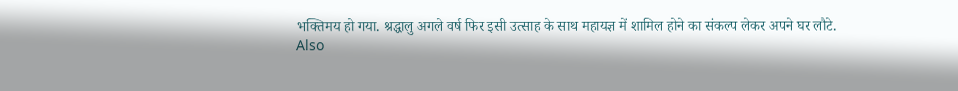भक्तिमय हो गया. श्रद्धालु अगले वर्ष फिर इसी उत्साह के साथ महायज्ञ में शामिल होने का संकल्प लेकर अपने घर लौटे.
Also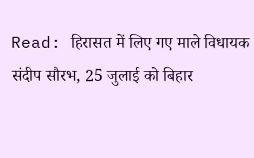Read: हिरासत में लिए गए माले विधायक संदीप सौरभ, 25 जुलाई को बिहार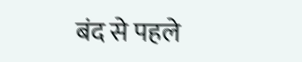बंद से पहले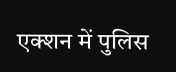एक्शन में पुलिस